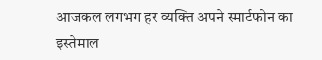आजकल लगभग हर व्यक्ति अपने स्मार्टफोन का इस्तेमाल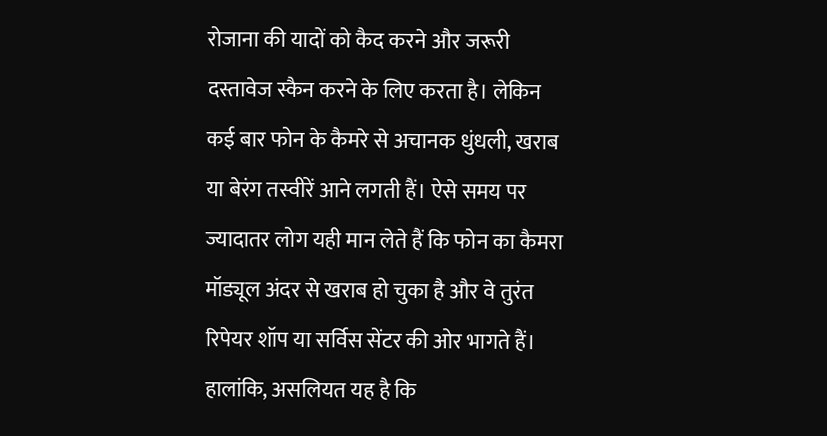रोजाना की यादों को कैद करने और जरूरी दस्तावेज स्कैन करने के लिए करता है। लेकिन कई बार फोन के कैमरे से अचानक धुंधली, खराब या बेरंग तस्वीरें आने लगती हैं। ऐसे समय पर ज्यादातर लोग यही मान लेते हैं कि फोन का कैमरा मॉड्यूल अंदर से खराब हो चुका है और वे तुरंत रिपेयर शॉप या सर्विस सेंटर की ओर भागते हैं। हालांकि, असलियत यह है कि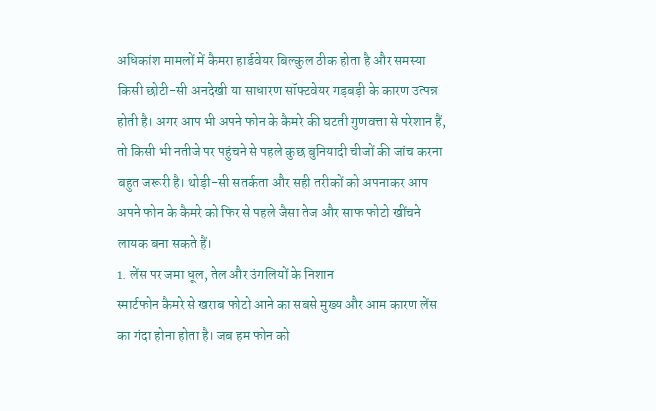अधिकांश मामलों में कैमरा हार्डवेयर बिल्कुल ठीक होता है और समस्या किसी छोटी-सी अनदेखी या साधारण सॉफ्टवेयर गड़बड़ी के कारण उत्पन्न होती है। अगर आप भी अपने फोन के कैमरे की घटती गुणवत्ता से परेशान हैं, तो किसी भी नतीजे पर पहुंचने से पहले कुछ बुनियादी चीजों की जांच करना बहुत जरूरी है। थोड़ी-सी सतर्कता और सही तरीकों को अपनाकर आप अपने फोन के कैमरे को फिर से पहले जैसा तेज और साफ फोटो खींचने लायक बना सकते हैं।
1. लेंस पर जमा धूल, तेल और उंगलियों के निशान
स्मार्टफोन कैमरे से खराब फोटो आने का सबसे मुख्य और आम कारण लेंस का गंदा होना होता है। जब हम फोन को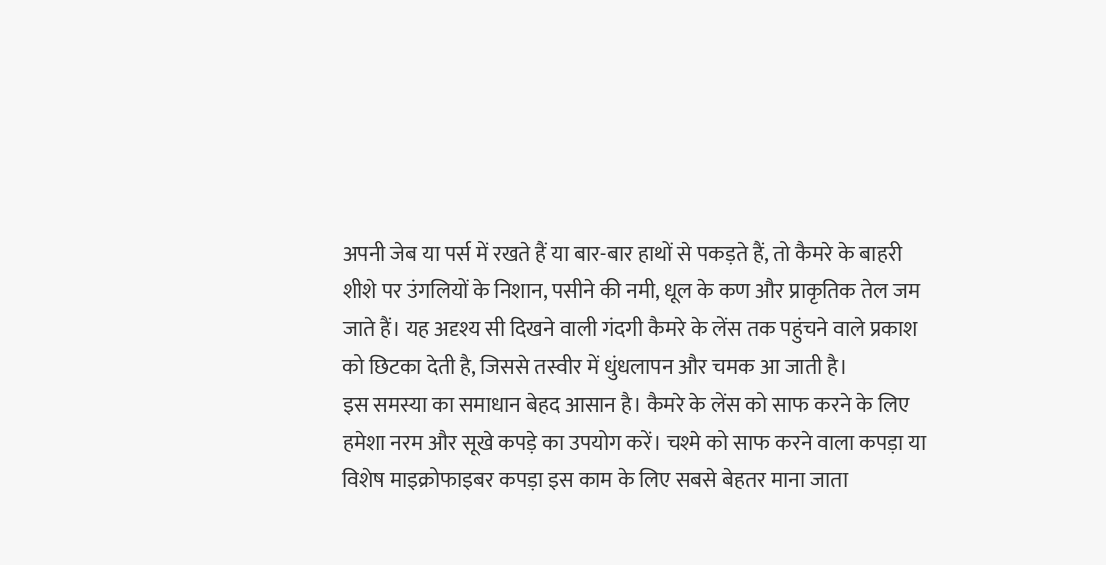अपनी जेब या पर्स में रखते हैं या बार-बार हाथों से पकड़ते हैं, तो कैमरे के बाहरी शीशे पर उंगलियों के निशान, पसीने की नमी, धूल के कण और प्राकृतिक तेल जम जाते हैं। यह अदृश्य सी दिखने वाली गंदगी कैमरे के लेंस तक पहुंचने वाले प्रकाश को छिटका देती है, जिससे तस्वीर में धुंधलापन और चमक आ जाती है।
इस समस्या का समाधान बेहद आसान है। कैमरे के लेंस को साफ करने के लिए हमेशा नरम और सूखे कपड़े का उपयोग करें। चश्मे को साफ करने वाला कपड़ा या विशेष माइक्रोफाइबर कपड़ा इस काम के लिए सबसे बेहतर माना जाता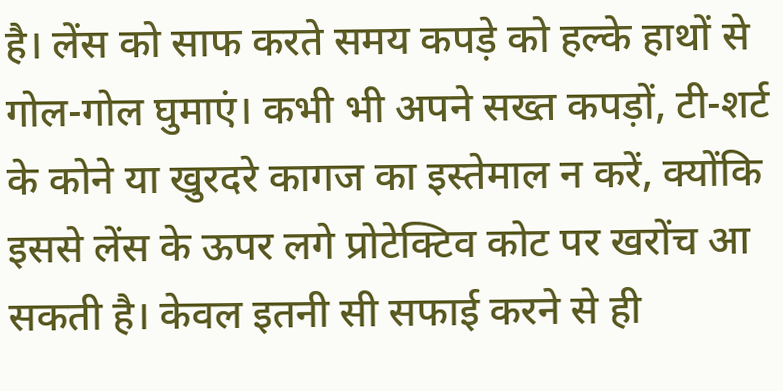है। लेंस को साफ करते समय कपड़े को हल्के हाथों से गोल-गोल घुमाएं। कभी भी अपने सख्त कपड़ों, टी-शर्ट के कोने या खुरदरे कागज का इस्तेमाल न करें, क्योंकि इससे लेंस के ऊपर लगे प्रोटेक्टिव कोट पर खरोंच आ सकती है। केवल इतनी सी सफाई करने से ही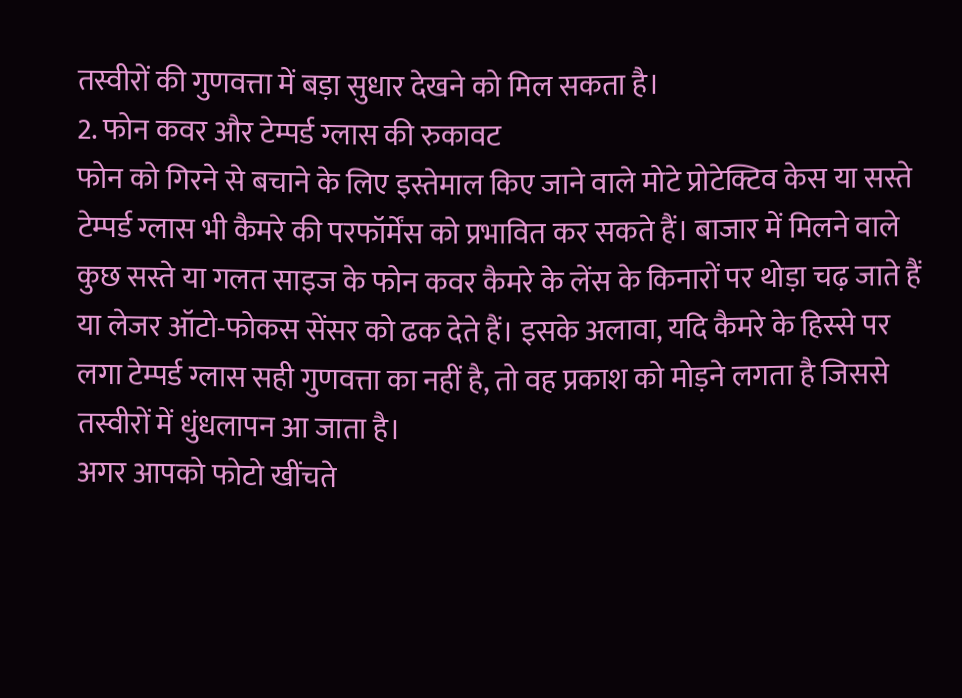तस्वीरों की गुणवत्ता में बड़ा सुधार देखने को मिल सकता है।
2. फोन कवर और टेम्पर्ड ग्लास की रुकावट
फोन को गिरने से बचाने के लिए इस्तेमाल किए जाने वाले मोटे प्रोटेक्टिव केस या सस्ते टेम्पर्ड ग्लास भी कैमरे की परफॉर्मेंस को प्रभावित कर सकते हैं। बाजार में मिलने वाले कुछ सस्ते या गलत साइज के फोन कवर कैमरे के लेंस के किनारों पर थोड़ा चढ़ जाते हैं या लेजर ऑटो-फोकस सेंसर को ढक देते हैं। इसके अलावा, यदि कैमरे के हिस्से पर लगा टेम्पर्ड ग्लास सही गुणवत्ता का नहीं है, तो वह प्रकाश को मोड़ने लगता है जिससे तस्वीरों में धुंधलापन आ जाता है।
अगर आपको फोटो खींचते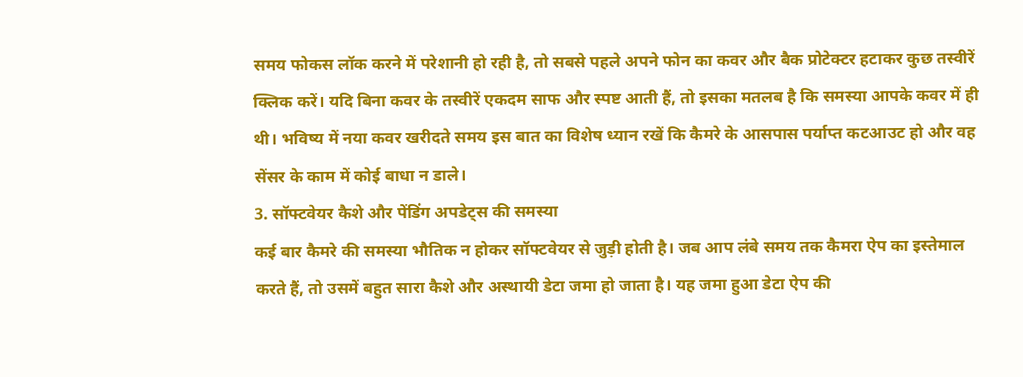समय फोकस लॉक करने में परेशानी हो रही है, तो सबसे पहले अपने फोन का कवर और बैक प्रोटेक्टर हटाकर कुछ तस्वीरें क्लिक करें। यदि बिना कवर के तस्वीरें एकदम साफ और स्पष्ट आती हैं, तो इसका मतलब है कि समस्या आपके कवर में ही थी। भविष्य में नया कवर खरीदते समय इस बात का विशेष ध्यान रखें कि कैमरे के आसपास पर्याप्त कटआउट हो और वह सेंसर के काम में कोई बाधा न डाले।
3. सॉफ्टवेयर कैशे और पेंडिंग अपडेट्स की समस्या
कई बार कैमरे की समस्या भौतिक न होकर सॉफ्टवेयर से जुड़ी होती है। जब आप लंबे समय तक कैमरा ऐप का इस्तेमाल करते हैं, तो उसमें बहुत सारा कैशे और अस्थायी डेटा जमा हो जाता है। यह जमा हुआ डेटा ऐप की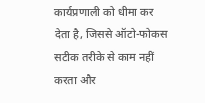कार्यप्रणाली को धीमा कर देता है, जिससे ऑटो-फोकस सटीक तरीके से काम नहीं करता और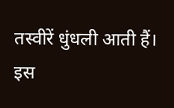तस्वीरें धुंधली आती हैं।
इस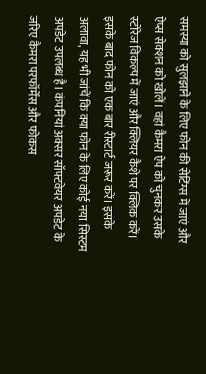समस्या को सुलझाने के लिए फोन की सेटिंग्स में जाएं और ऐप्स सेक्शन को खोलें। वहां कैमरा ऐप को चुनकर उसके स्टोरेज विकल्प में जाएं और क्लियर कैशे पर क्लिक करें। इसके बाद फोन को एक बार रीस्टार्ट जरूर करें। इसके अलावा, यह भी जांचें कि क्या फोन के लिए कोई नया सिस्टम अपडेट उपलब्ध है। कंपनियां अक्सर सॉफ्टवेयर अपडेट के जरिए कैमरा परफॉर्मेंस और फोकस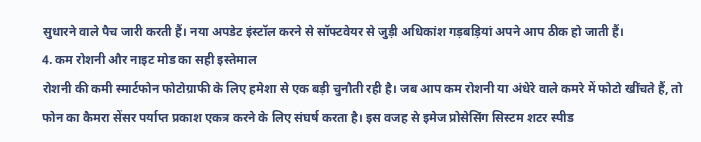सुधारने वाले पैच जारी करती हैं। नया अपडेट इंस्टॉल करने से सॉफ्टवेयर से जुड़ी अधिकांश गड़बड़ियां अपने आप ठीक हो जाती हैं।
4. कम रोशनी और नाइट मोड का सही इस्तेमाल
रोशनी की कमी स्मार्टफोन फोटोग्राफी के लिए हमेशा से एक बड़ी चुनौती रही है। जब आप कम रोशनी या अंधेरे वाले कमरे में फोटो खींचते हैं, तो फोन का कैमरा सेंसर पर्याप्त प्रकाश एकत्र करने के लिए संघर्ष करता है। इस वजह से इमेज प्रोसेसिंग सिस्टम शटर स्पीड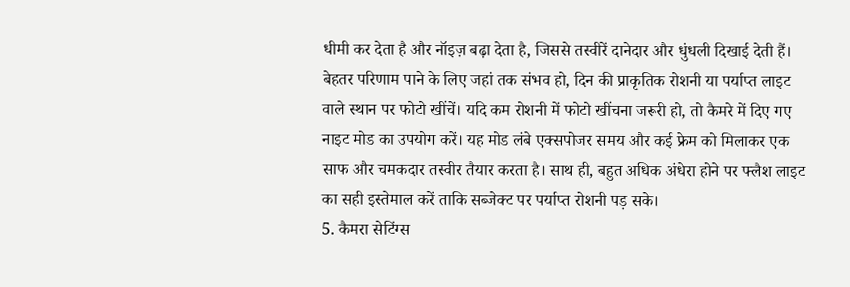धीमी कर देता है और नॉइज़ बढ़ा देता है, जिससे तस्वीरें दानेदार और धुंधली दिखाई देती हैं।
बेहतर परिणाम पाने के लिए जहां तक संभव हो, दिन की प्राकृतिक रोशनी या पर्याप्त लाइट वाले स्थान पर फोटो खींचें। यदि कम रोशनी में फोटो खींचना जरूरी हो, तो कैमरे में दिए गए नाइट मोड का उपयोग करें। यह मोड लंबे एक्सपोजर समय और कई फ्रेम को मिलाकर एक साफ और चमकदार तस्वीर तैयार करता है। साथ ही, बहुत अधिक अंधेरा होने पर फ्लैश लाइट का सही इस्तेमाल करें ताकि सब्जेक्ट पर पर्याप्त रोशनी पड़ सके।
5. कैमरा सेटिंग्स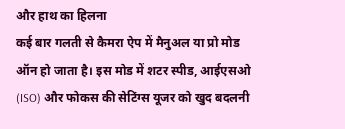और हाथ का हिलना
कई बार गलती से कैमरा ऐप में मैनुअल या प्रो मोड ऑन हो जाता है। इस मोड में शटर स्पीड, आईएसओ (ISO) और फोकस की सेटिंग्स यूजर को खुद बदलनी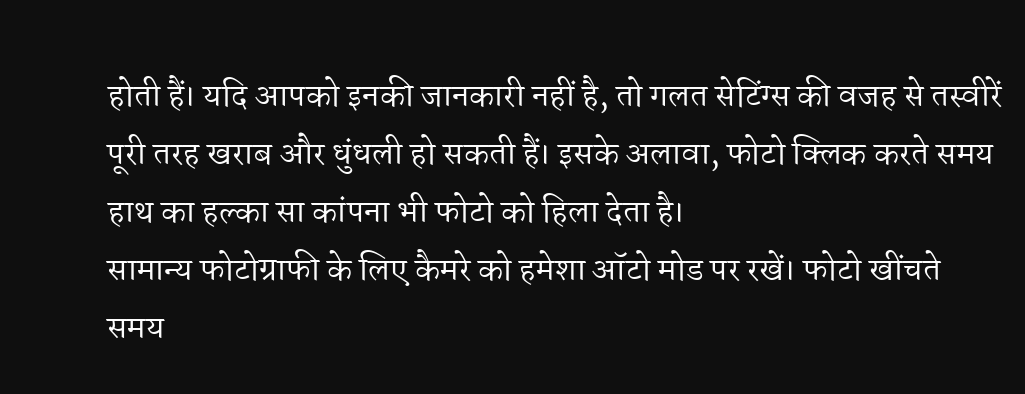होती हैं। यदि आपको इनकी जानकारी नहीं है, तो गलत सेटिंग्स की वजह से तस्वीरें पूरी तरह खराब और धुंधली हो सकती हैं। इसके अलावा, फोटो क्लिक करते समय हाथ का हल्का सा कांपना भी फोटो को हिला देता है।
सामान्य फोटोग्राफी के लिए कैमरे को हमेशा ऑटो मोड पर रखें। फोटो खींचते समय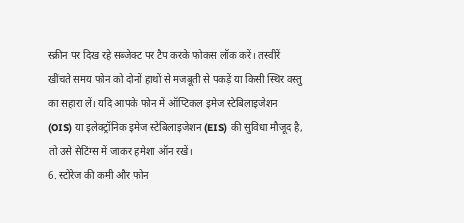स्क्रीन पर दिख रहे सब्जेक्ट पर टैप करके फोकस लॉक करें। तस्वीरें खींचते समय फोन को दोनों हाथों से मजबूती से पकड़ें या किसी स्थिर वस्तु का सहारा लें। यदि आपके फोन में ऑप्टिकल इमेज स्टेबिलाइजेशन (OIS) या इलेक्ट्रॉनिक इमेज स्टेबिलाइजेशन (EIS) की सुविधा मौजूद है, तो उसे सेटिंग्स में जाकर हमेशा ऑन रखें।
6. स्टोरेज की कमी और फोन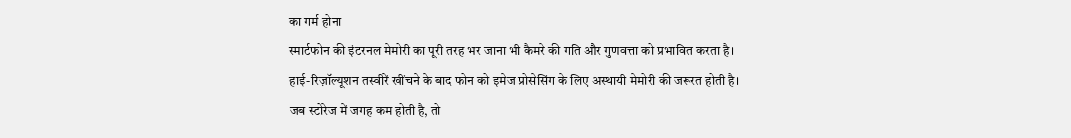का गर्म होना
स्मार्टफोन की इंटरनल मेमोरी का पूरी तरह भर जाना भी कैमरे की गति और गुणवत्ता को प्रभावित करता है। हाई-रिज़ॉल्यूशन तस्वीरें खींचने के बाद फोन को इमेज प्रोसेसिंग के लिए अस्थायी मेमोरी की जरूरत होती है। जब स्टोरेज में जगह कम होती है, तो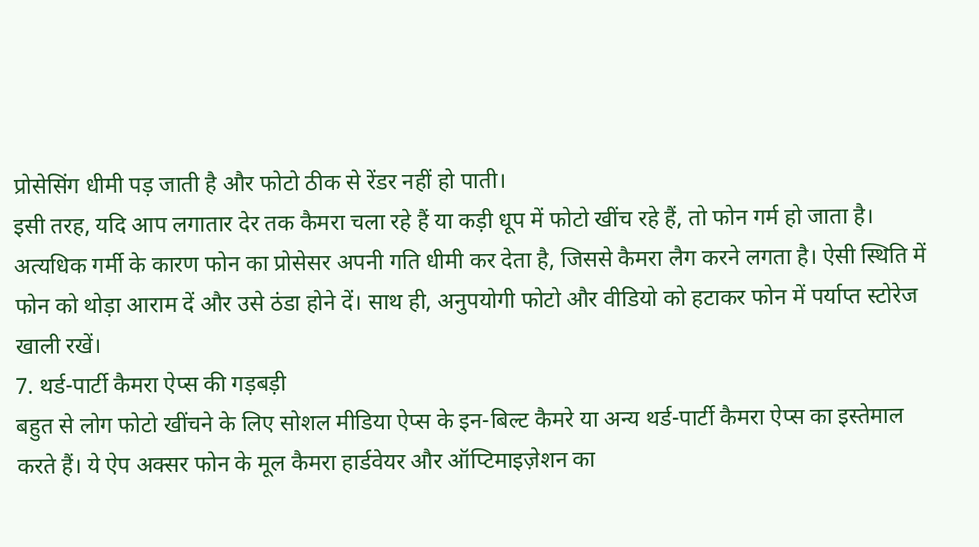प्रोसेसिंग धीमी पड़ जाती है और फोटो ठीक से रेंडर नहीं हो पाती।
इसी तरह, यदि आप लगातार देर तक कैमरा चला रहे हैं या कड़ी धूप में फोटो खींच रहे हैं, तो फोन गर्म हो जाता है। अत्यधिक गर्मी के कारण फोन का प्रोसेसर अपनी गति धीमी कर देता है, जिससे कैमरा लैग करने लगता है। ऐसी स्थिति में फोन को थोड़ा आराम दें और उसे ठंडा होने दें। साथ ही, अनुपयोगी फोटो और वीडियो को हटाकर फोन में पर्याप्त स्टोरेज खाली रखें।
7. थर्ड-पार्टी कैमरा ऐप्स की गड़बड़ी
बहुत से लोग फोटो खींचने के लिए सोशल मीडिया ऐप्स के इन-बिल्ट कैमरे या अन्य थर्ड-पार्टी कैमरा ऐप्स का इस्तेमाल करते हैं। ये ऐप अक्सर फोन के मूल कैमरा हार्डवेयर और ऑप्टिमाइज़ेशन का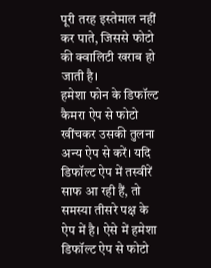पूरी तरह इस्तेमाल नहीं कर पाते, जिससे फोटो की क्वालिटी खराब हो जाती है।
हमेशा फोन के डिफॉल्ट कैमरा ऐप से फोटो खींचकर उसकी तुलना अन्य ऐप से करें। यदि डिफॉल्ट ऐप में तस्वीरें साफ आ रही हैं, तो समस्या तीसरे पक्ष के ऐप में है। ऐसे में हमेशा डिफॉल्ट ऐप से फोटो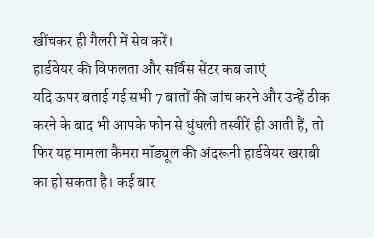खींचकर ही गैलरी में सेव करें।
हार्डवेयर की विफलता और सर्विस सेंटर कब जाएं
यदि ऊपर बताई गई सभी 7 बातों की जांच करने और उन्हें ठीक करने के बाद भी आपके फोन से धुंधली तस्वीरें ही आती हैं, तो फिर यह मामला कैमरा मॉड्यूल की अंदरूनी हार्डवेयर खराबी का हो सकता है। कई बार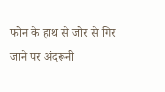फोन के हाथ से जोर से गिर जाने पर अंदरूनी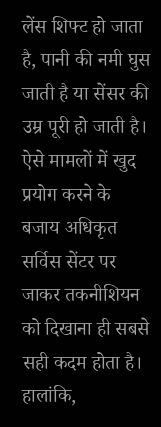लेंस शिफ्ट हो जाता है, पानी की नमी घुस जाती है या सेंसर की उम्र पूरी हो जाती है। ऐसे मामलों में खुद प्रयोग करने के बजाय अधिकृत सर्विस सेंटर पर जाकर तकनीशियन को दिखाना ही सबसे सही कदम होता है। हालांकि,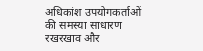अधिकांश उपयोगकर्ताओं की समस्या साधारण रखरखाव और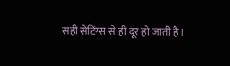सही सेटिंग्स से ही दूर हो जाती है।